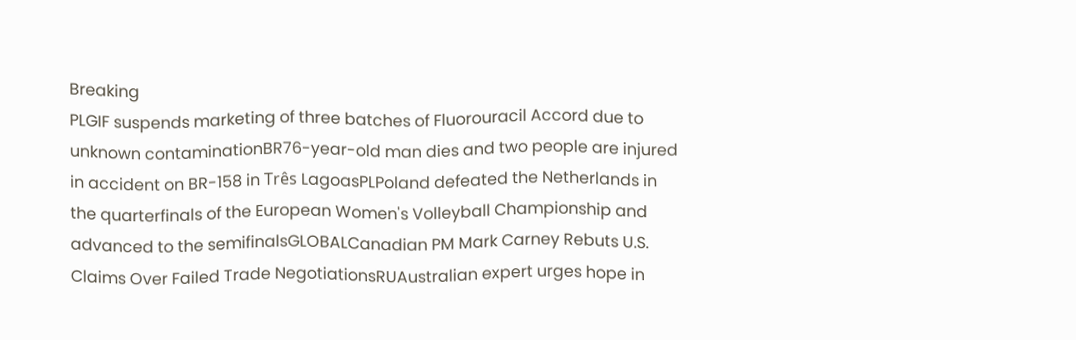Breaking
PLGIF suspends marketing of three batches of Fluorouracil Accord due to unknown contaminationBR76-year-old man dies and two people are injured in accident on BR-158 in Três LagoasPLPoland defeated the Netherlands in the quarterfinals of the European Women's Volleyball Championship and advanced to the semifinalsGLOBALCanadian PM Mark Carney Rebuts U.S. Claims Over Failed Trade NegotiationsRUAustralian expert urges hope in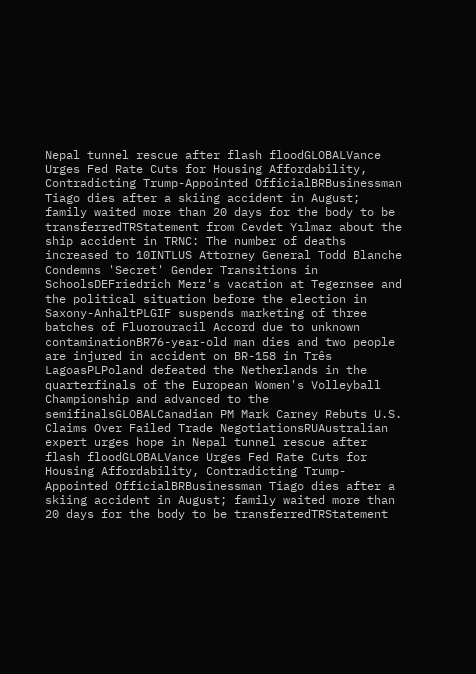Nepal tunnel rescue after flash floodGLOBALVance Urges Fed Rate Cuts for Housing Affordability, Contradicting Trump-Appointed OfficialBRBusinessman Tiago dies after a skiing accident in August; family waited more than 20 days for the body to be transferredTRStatement from Cevdet Yılmaz about the ship accident in TRNC: The number of deaths increased to 10INTLUS Attorney General Todd Blanche Condemns 'Secret' Gender Transitions in SchoolsDEFriedrich Merz's vacation at Tegernsee and the political situation before the election in Saxony-AnhaltPLGIF suspends marketing of three batches of Fluorouracil Accord due to unknown contaminationBR76-year-old man dies and two people are injured in accident on BR-158 in Três LagoasPLPoland defeated the Netherlands in the quarterfinals of the European Women's Volleyball Championship and advanced to the semifinalsGLOBALCanadian PM Mark Carney Rebuts U.S. Claims Over Failed Trade NegotiationsRUAustralian expert urges hope in Nepal tunnel rescue after flash floodGLOBALVance Urges Fed Rate Cuts for Housing Affordability, Contradicting Trump-Appointed OfficialBRBusinessman Tiago dies after a skiing accident in August; family waited more than 20 days for the body to be transferredTRStatement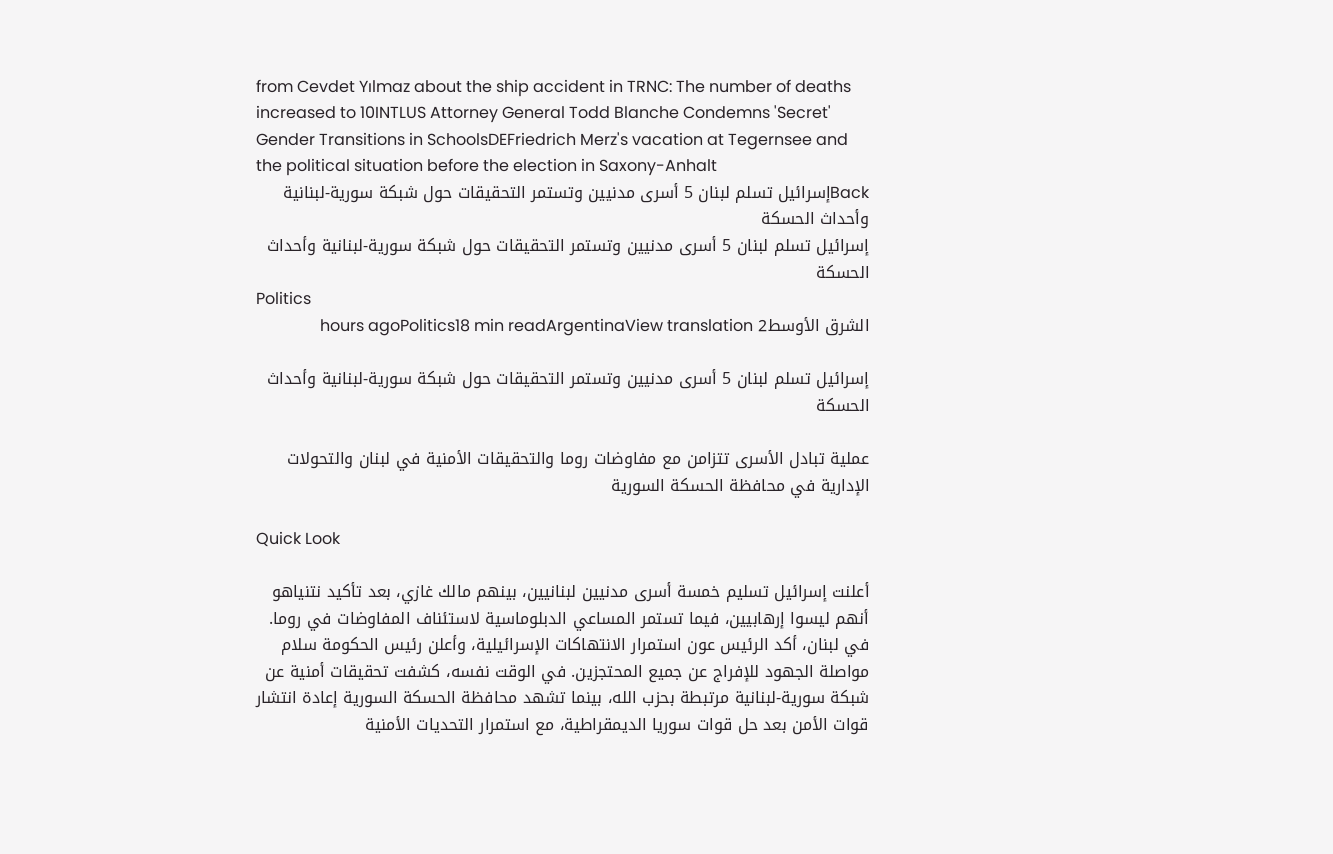from Cevdet Yılmaz about the ship accident in TRNC: The number of deaths increased to 10INTLUS Attorney General Todd Blanche Condemns 'Secret' Gender Transitions in SchoolsDEFriedrich Merz's vacation at Tegernsee and the political situation before the election in Saxony-Anhalt
Backإسرائيل تسلم لبنان 5 أسرى مدنيين وتستمر التحقيقات حول شبكة سورية-لبنانية وأحداث الحسكة
إسرائيل تسلم لبنان 5 أسرى مدنيين وتستمر التحقيقات حول شبكة سورية-لبنانية وأحداث الحسكة
Politics
الشرق الأوسط2 hours agoPolitics18 min readArgentinaView translation

إسرائيل تسلم لبنان 5 أسرى مدنيين وتستمر التحقيقات حول شبكة سورية-لبنانية وأحداث الحسكة

عملية تبادل الأسرى تتزامن مع مفاوضات روما والتحقيقات الأمنية في لبنان والتحولات الإدارية في محافظة الحسكة السورية

Quick Look

أعلنت إسرائيل تسليم خمسة أسرى مدنيين لبنانيين، بينهم مالك غازي، بعد تأكيد نتنياهو أنهم ليسوا إرهابيين، فيما تستمر المساعي الدبلوماسية لاستئناف المفاوضات في روما. في لبنان، أكد الرئيس عون استمرار الانتهاكات الإسرائيلية، وأعلن رئيس الحكومة سلام مواصلة الجهود للإفراج عن جميع المحتجزين. في الوقت نفسه، كشفت تحقيقات أمنية عن شبكة سورية-لبنانية مرتبطة بحزب الله، بينما تشهد محافظة الحسكة السورية إعادة انتشار قوات الأمن بعد حل قوات سوريا الديمقراطية، مع استمرار التحديات الأمنية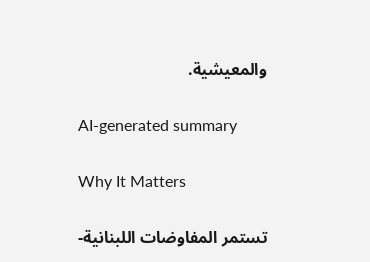والمعيشية.

AI-generated summary

Why It Matters

تستمر المفاوضات اللبنانية-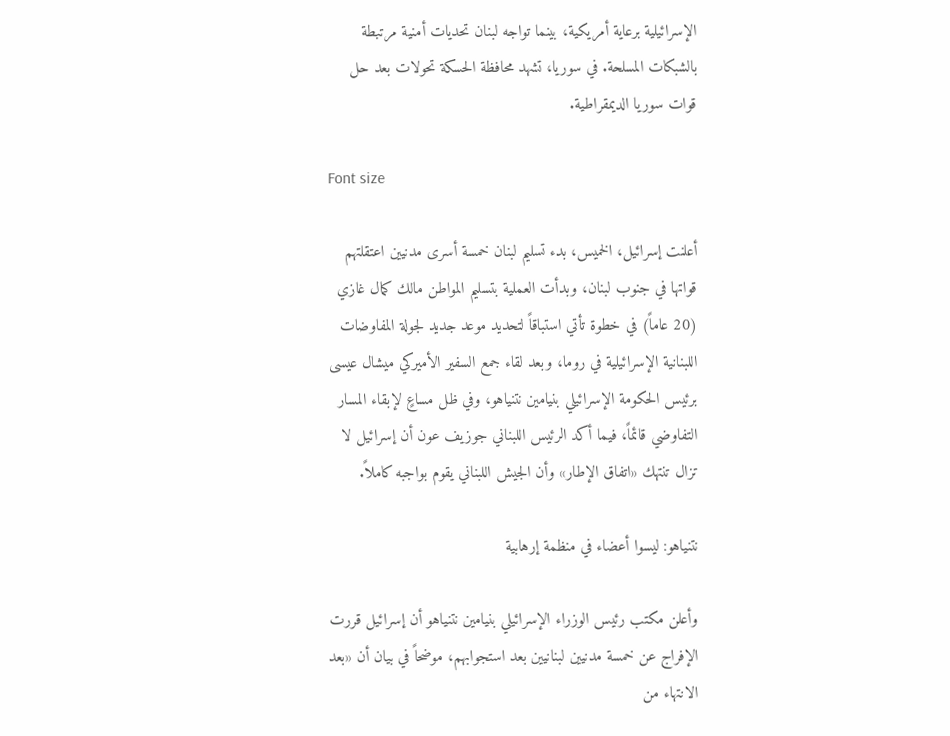الإسرائيلية برعاية أمريكية، بينما تواجه لبنان تحديات أمنية مرتبطة بالشبكات المسلحة. في سوريا، تشهد محافظة الحسكة تحولات بعد حل قوات سوريا الديمقراطية.

Font size

أعلنت إسرائيل، الخميس، بدء تسليم لبنان خمسة أسرى مدنيين اعتقلتهم قواتها في جنوب لبنان، وبدأت العملية بتسليم المواطن مالك كمال غازي (20 عاماً) في خطوة تأتي استباقاً لتحديد موعد جديد لجولة المفاوضات اللبنانية الإسرائيلية في روما، وبعد لقاء جمع السفير الأميركي ميشال عيسى برئيس الحكومة الإسرائيلي بنيامين نتنياهو، وفي ظل مساعٍ لإبقاء المسار التفاوضي قائماً، فيما أكد الرئيس اللبناني جوزيف عون أن إسرائيل لا تزال تنتهك «اتفاق الإطار» وأن الجيش اللبناني يقوم بواجبه كاملاً.

نتنياهو: ليسوا أعضاء في منظمة إرهابية

وأعلن مكتب رئيس الوزراء الإسرائيلي بنيامين نتنياهو أن إسرائيل قررت الإفراج عن خمسة مدنيين لبنانيين بعد استجوابهم، موضحاً في بيان أن «بعد الانتهاء من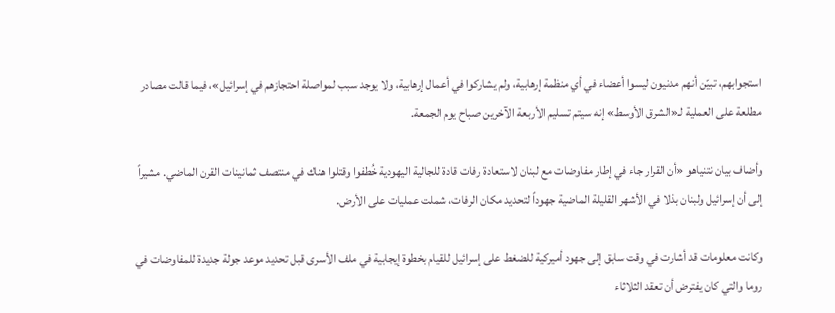استجوابهم، تبيّن أنهم مدنيون ليسوا أعضاء في أي منظمة إرهابية، ولم يشاركوا في أعمال إرهابية، ولا يوجد سبب لمواصلة احتجازهم في إسرائيل»، فيما قالت مصادر مطلعة على العملية لـ«الشرق الأوسط» إنه سيتم تسليم الأربعة الآخرين صباح يوم الجمعة.

وأضاف بيان نتنياهو «أن القرار جاء في إطار مفاوضات مع لبنان لاستعادة رفات قادة للجالية اليهودية خُطفوا وقتلوا هناك ‌في منتصف ‌ثمانينات القرن الماضي. مشيراً إلى ‌أن إسرائيل ولبنان بذلا في الأشهر القليلة الماضية جهوداً لتحديد مكان الرفات، شملت عمليات على الأرض.

وكانت معلومات قد أشارت في وقت سابق إلى جهود أميركية للضغط على إسرائيل للقيام بخطوة إيجابية في ملف الأسرى قبل تحديد موعد جولة جديدة للمفاوضات في روما والتي كان يفترض أن تعقد الثلاثاء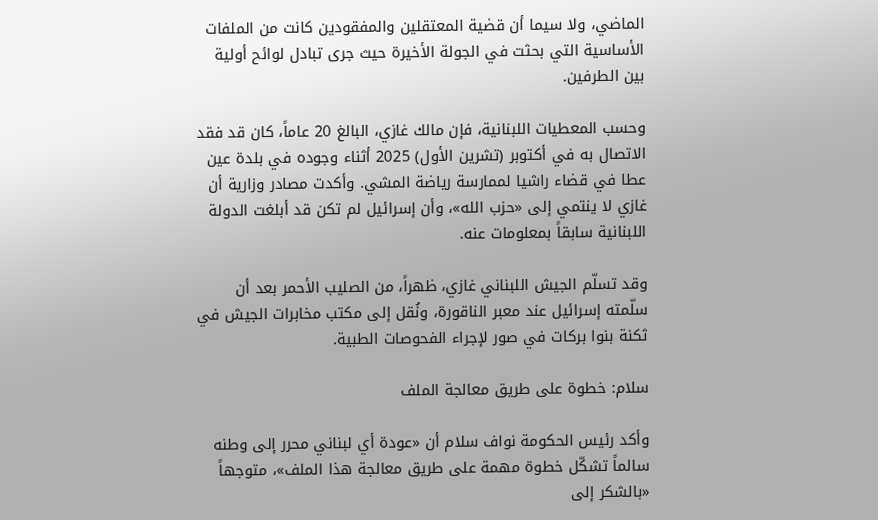الماضي، ولا سيما أن قضية المعتقلين والمفقودين كانت من الملفات الأساسية التي بحثت في الجولة الأخيرة حيث جرى تبادل لوائح أولية بين الطرفين.

وحسب المعطيات اللبنانية، فإن مالك غازي، البالغ 20 عاماً، كان قد فقد الاتصال به في أكتوبر (تشرين الأول) 2025 أثناء وجوده في بلدة عين عطا في قضاء راشيا لممارسة رياضة المشي. وأكدت مصادر وزارية أن غازي لا ينتمي إلى «حزب الله»، وأن إسرائيل لم تكن قد أبلغت الدولة اللبنانية سابقاً بمعلومات عنه.

وقد تسلّم الجيش اللبناني غازي، ظهراً، من الصليب الأحمر بعد أن سلّمته إسرائيل عند معبر الناقورة، ونُقل إلى مكتب مخابرات الجيش في ثكنة بنوا بركات في صور لإجراء الفحوصات الطبية.

سلام: خطوة على طريق معالجة الملف

وأكد رئيس الحكومة نواف سلام أن «عودة أي لبناني محرر إلى وطنه سالماً تشكّل خطوة مهمة على طريق معالجة هذا الملف»، متوجهاً «بالشكر إلى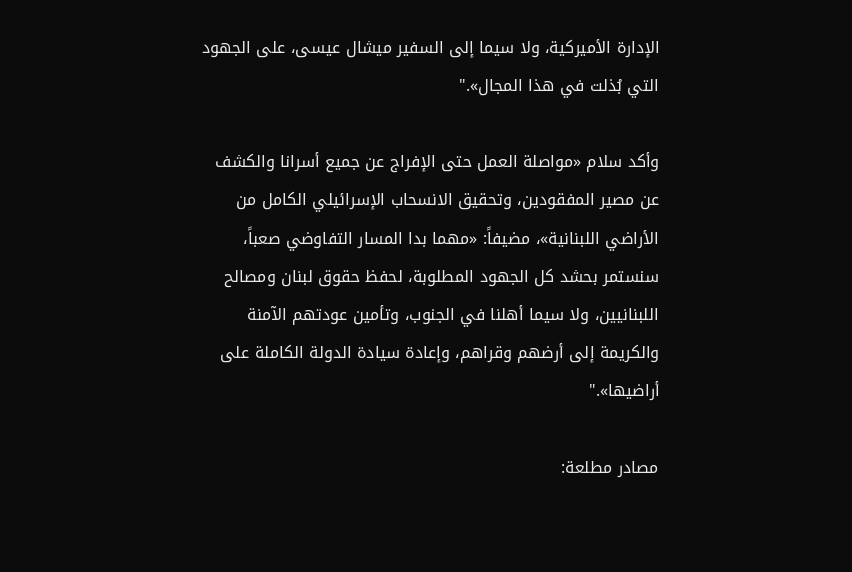الإدارة الأميركية، ولا سيما إلى السفير ميشال عيسى، على الجهود التي بُذلت في هذا المجال»."

وأكد سلام «مواصلة العمل حتى الإفراج عن جميع أسرانا والكشف عن مصير المفقودين، وتحقيق الانسحاب الإسرائيلي الكامل من الأراضي اللبنانية»، مضيفاً: «مهما بدا المسار التفاوضي صعباً، سنستمر بحشد كل الجهود المطلوبة، لحفظ حقوق لبنان ومصالح اللبنانيين، ولا سيما أهلنا في الجنوب، وتأمين عودتهم الآمنة والكريمة إلى أرضهم وقراهم، وإعادة سيادة الدولة الكاملة على أراضيها»."

مصادر مطلعة: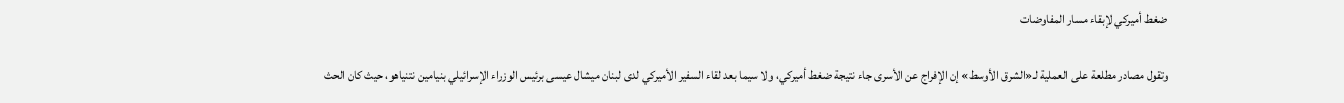ضغط أميركي لإبقاء مسار المفاوضات

وتقول مصادر مطلعة على العملية لـ«الشرق الأوسط» إن الإفراج عن الأسرى جاء نتيجة ضغط أميركي، ولا سيما بعد لقاء السفير الأميركي لدى لبنان ميشال عيسى برئيس الوزراء الإسرائيلي بنيامين نتنياهو، حيث كان الحث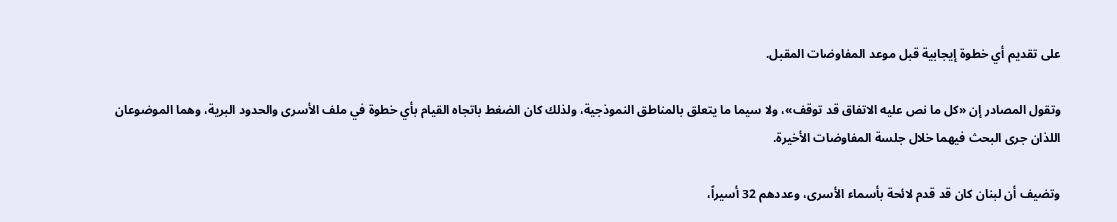على تقديم أي خطوة إيجابية قبل موعد المفاوضات المقبل.

وتقول المصادر إن «كل ما نص عليه الاتفاق قد توقف»، ولا سيما ما يتعلق بالمناطق النموذجية، ولذلك كان الضغط باتجاه القيام بأي خطوة في ملف الأسرى والحدود البرية، وهما الموضوعان اللذان جرى البحث فيهما خلال جلسة المفاوضات الأخيرة.

وتضيف أن لبنان كان قد قدم لائحة بأسماء الأسرى، وعددهم 32 أسيراً،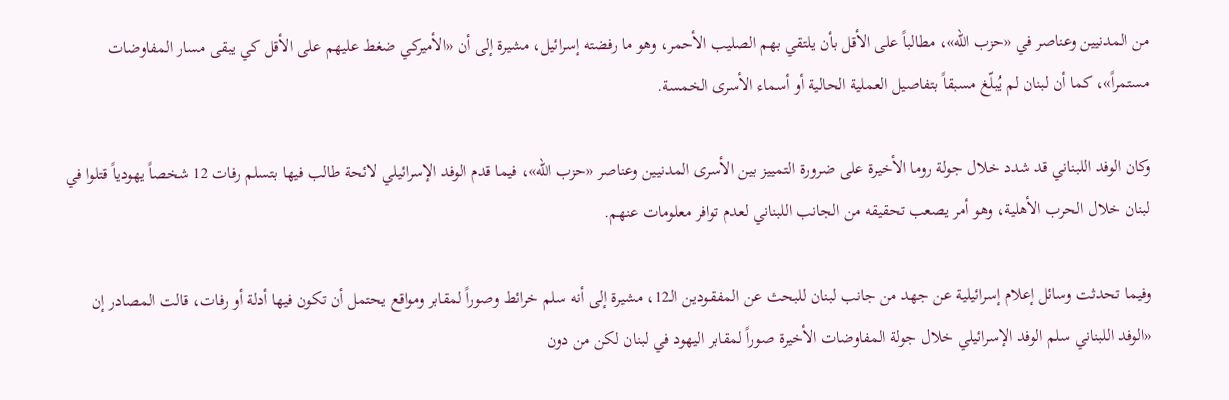من المدنيين وعناصر في «حزب الله»، مطالباً على الأقل بأن يلتقي بهم الصليب الأحمر، وهو ما رفضته إسرائيل، مشيرة إلى أن «الأميركي ضغط عليهم على الأقل كي يبقى مسار المفاوضات مستمراً»، كما أن لبنان لم يُبلّغ مسبقاً بتفاصيل العملية الحالية أو أسماء الأسرى الخمسة.

وكان الوفد اللبناني قد شدد خلال جولة روما الأخيرة على ضرورة التمييز بين الأسرى المدنيين وعناصر «حزب الله»، فيما قدم الوفد الإسرائيلي لائحة طالب فيها بتسلم رفات 12 شخصاً يهودياً قتلوا في لبنان خلال الحرب الأهلية، وهو أمر يصعب تحقيقه من الجانب اللبناني لعدم توافر معلومات عنهم.

وفيما تحدثت وسائل إعلام إسرائيلية عن جهد من جانب لبنان للبحث عن المفقـودين الـ12، مشيرة إلى أنه سلم خرائط وصوراً لمقابر ومواقع يحتمل أن تكون فيها أدلة أو رفات، قالت المصادر إن «الوفد اللبناني سلم الوفد الإسرائيلي خلال جولة المفاوضات الأخيرة صوراً لمقابر اليهود في لبنان لكن من دون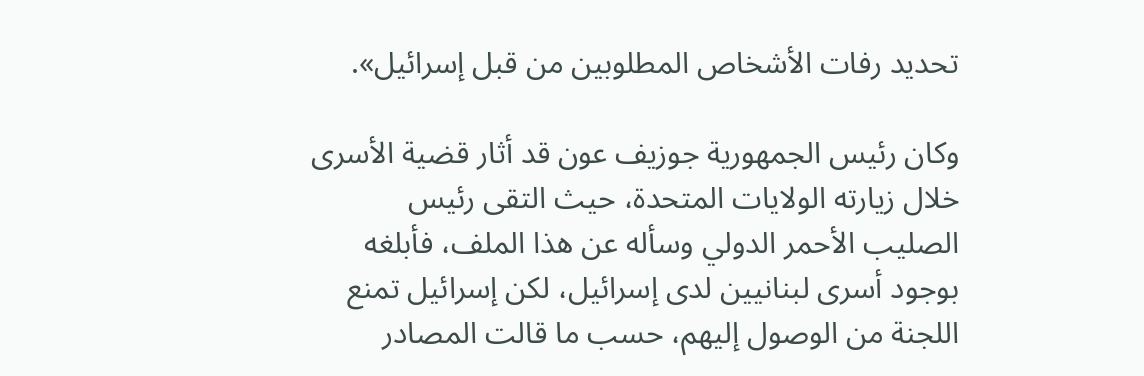تحديد رفات الأشخاص المطلوبين من قبل إسرائيل».

وكان رئيس الجمهورية جوزيف عون قد أثار قضية الأسرى خلال زيارته الولايات المتحدة، حيث التقى رئيس الصليب الأحمر الدولي وسأله عن هذا الملف، فأبلغه بوجود أسرى لبنانيين لدى إسرائيل، لكن إسرائيل تمنع اللجنة من الوصول إليهم، حسب ما قالت المصادر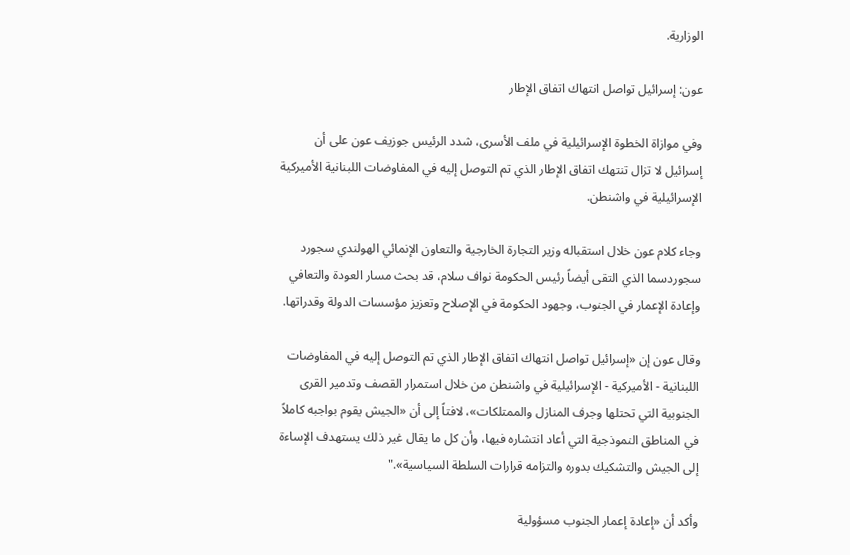الوزارية.

عون: إسرائيل تواصل انتهاك اتفاق الإطار

وفي موازاة الخطوة الإسرائيلية في ملف الأسرى، شدد الرئيس جوزيف عون على أن إسرائيل لا تزال تنتهك اتفاق الإطار الذي تم التوصل إليه في المفاوضات اللبنانية الأميركية الإسرائيلية في واشنطن.

وجاء كلام عون خلال استقباله وزير التجارة الخارجية والتعاون الإنمائي الهولندي سجورد سجوردسما الذي التقى أيضاً رئيس الحكومة نواف سلام، قد بحث مسار العودة والتعافي وإعادة الإعمار في الجنوب، وجهود الحكومة في الإصلاح وتعزيز مؤسسات الدولة وقدراتها.

وقال عون إن «إسرائيل تواصل انتهاك اتفاق الإطار الذي تم التوصل إليه في المفاوضات اللبنانية - الأميركية - الإسرائيلية في واشنطن من خلال استمرار القصف وتدمير القرى الجنوبية التي تحتلها وجرف المنازل والممتلكات»، لافتاً إلى أن «الجيش يقوم بواجبه كاملاً في المناطق النموذجية التي أعاد انتشاره فيها، وأن كل ما يقال غير ذلك يستهدف الإساءة إلى الجيش والتشكيك بدوره والتزامه قرارات السلطة السياسية»."

وأكد أن «إعادة إعمار الجنوب مسؤولية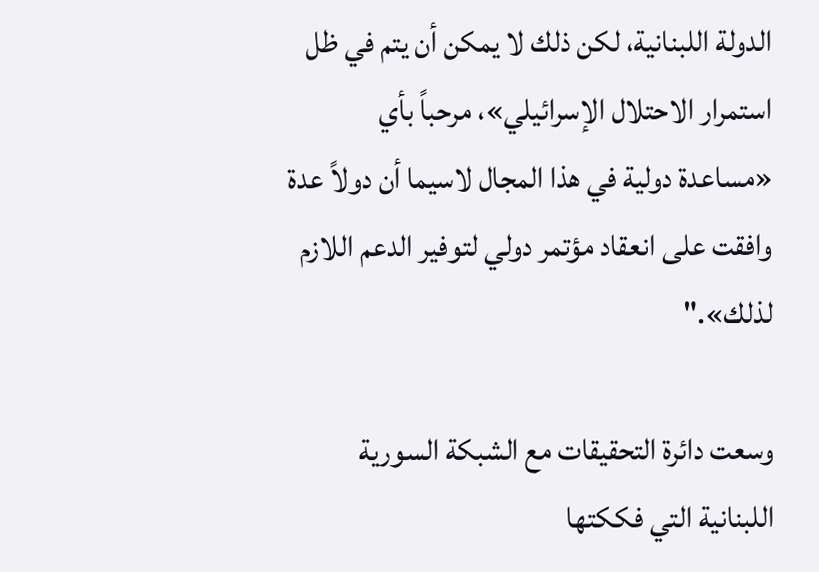الدولة اللبنانية، لكن ذلك لا يمكن أن يتم في ظل استمرار الاحتلال الإسرائيلي»، مرحباً بأي «مساعدة دولية في هذا المجال لاسيما أن دولاً عدة وافقت على انعقاد مؤتمر دولي لتوفير الدعم اللازم لذلك»."

وسعت دائرة التحقيقات مع الشبكة السورية اللبنانية التي فككتها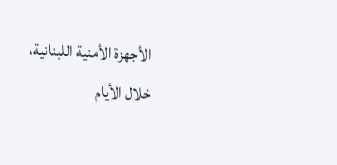الأجهزة الأمنية اللبنانية، خلال الأيام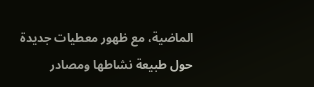الماضية، مع ظهور معطيات جديدة حول طبيعة نشاطها ومصادر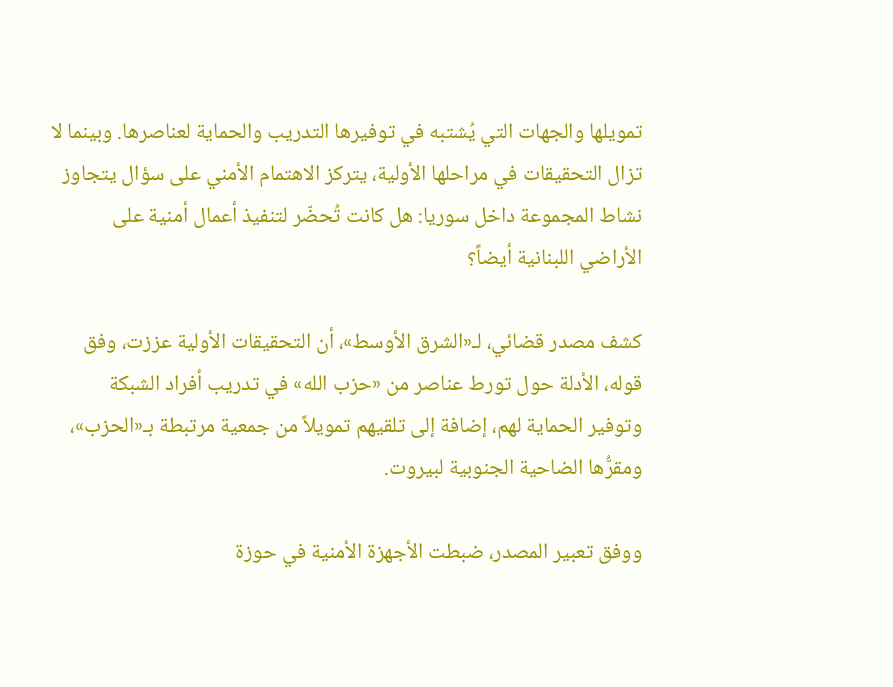تمويلها والجهات التي يُشتبه في توفيرها التدريب والحماية لعناصرها. وبينما لا تزال التحقيقات في مراحلها الأولية، يتركز الاهتمام الأمني على سؤال يتجاوز نشاط المجموعة داخل سوريا: هل كانت تُحضّر لتنفيذ أعمال أمنية على الأراضي اللبنانية أيضاً؟

كشف مصدر قضائي، لـ«الشرق الأوسط»، أن التحقيقات الأولية عززت، وفق قوله، الأدلة حول تورط عناصر من «حزب الله» في تدريب أفراد الشبكة وتوفير الحماية لهم، إضافة إلى تلقيهم تمويلاً من جمعية مرتبطة بـ«الحزب»، ومقرُّها الضاحية الجنوبية لبيروت.

ووفق تعبير المصدر، ضبطت الأجهزة الأمنية في حوزة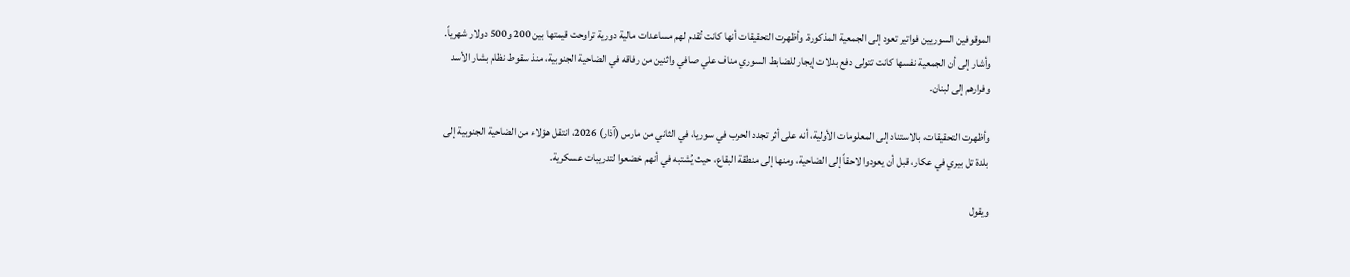الموقوفين السوريين فواتير تعود إلى الجمعية المذكورة. وأظهرت التحقيقات أنها كانت تُقدم لهم مساعدات مالية دورية تراوحت قيمتها بين 200 و500 دولار شهرياً. وأشار إلى أن الجمعية نفسها كانت تتولى دفع بدلات إيجار للضابط السوري مناف علي صافي واثنين من رفاقه في الضاحية الجنوبية، منذ سقوط نظام بشار الأسد وفرارهم إلى لبنان.

وأظهرت التحقيقات، بالاستناد إلى المعلومات الأولية، أنه على أثر تجدد الحرب في سوريا، في الثاني من مارس (آذار) 2026، انتقل هؤلاء من الضاحية الجنوبية إلى بلدة تل بيري في عكار، قبل أن يعودوا لاحقاً إلى الضاحية، ومنها إلى منطقة البقاع، حيث يُشتبه في أنهم خضعوا لتدريبات عسكرية.

ويقول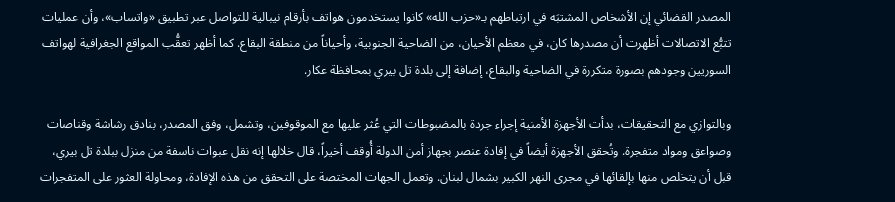المصدر القضائي إن الأشخاص المشتبَه في ارتباطهم بـ«حزب الله» كانوا يستخدمون هواتف بأرقام نيبالية للتواصل عبر تطبيق «واتساب»، وأن عمليات تتبُّع الاتصالات أظهرت أن مصدرها كان، في معظم الأحيان، من الضاحية الجنوبية، وأحياناً من منطقة البقاع. كما أظهر تعقُّب المواقع الجغرافية لهواتف السوريين وجودهم بصورة متكررة في الضاحية والبقاع، إضافة إلى بلدة تل بيري بمحافظة عكار.

وبالتوازي مع التحقيقات، بدأت الأجهزة الأمنية إجراء جردة بالمضبوطات التي عُثر عليها مع الموقوفين، وتشمل، وفق المصدر، بنادق رشاشة وقناصات وصواعق ومواد متفجرة. وتُحقق الأجهزة أيضاً في إفادة عنصر بجهاز أمن الدولة أُوقف أخيراً، قال خلالها إنه نقل عبوات ناسفة من منزل ببلدة تل بيري، قبل أن يتخلص منها بإلقائها في مجرى النهر الكبير بشمال لبنان. وتعمل الجهات المختصة على التحقق من هذه الإفادة، ومحاولة العثور على المتفجرات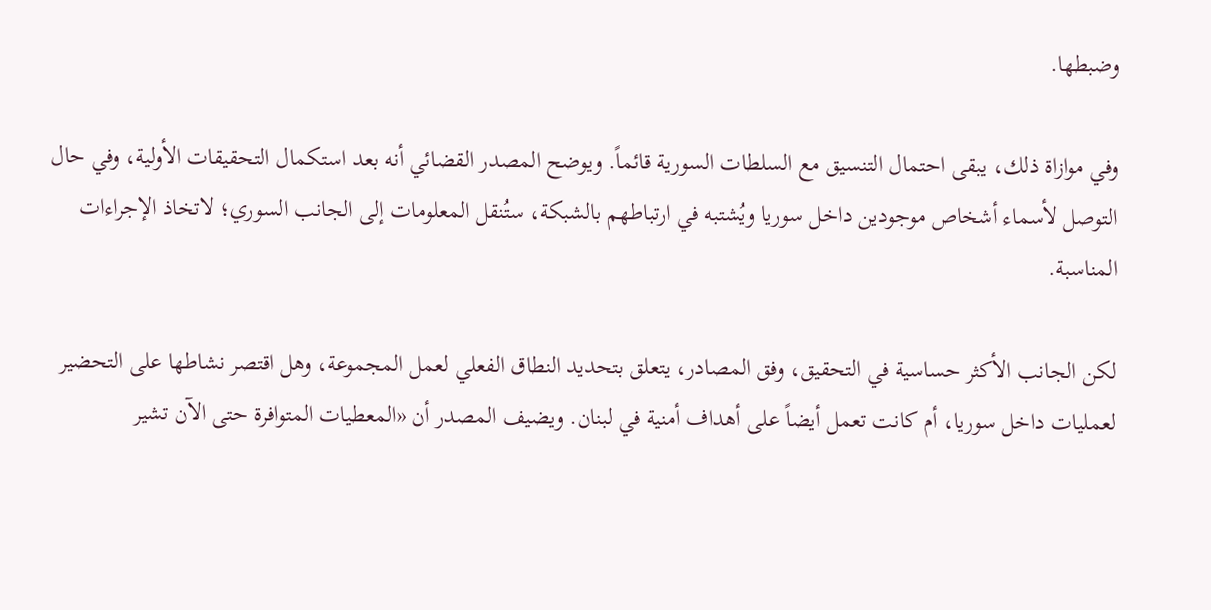وضبطها.

وفي موازاة ذلك، يبقى احتمال التنسيق مع السلطات السورية قائماً. ويوضح المصدر القضائي أنه بعد استكمال التحقيقات الأولية، وفي حال التوصل لأسماء أشخاص موجودين داخل سوريا ويُشتبه في ارتباطهم بالشبكة، ستُنقل المعلومات إلى الجانب السوري؛ لاتخاذ الإجراءات المناسبة.

لكن الجانب الأكثر حساسية في التحقيق، وفق المصادر، يتعلق بتحديد النطاق الفعلي لعمل المجموعة، وهل اقتصر نشاطها على التحضير لعمليات داخل سوريا، أم كانت تعمل أيضاً على أهداف أمنية في لبنان. ويضيف المصدر أن «المعطيات المتوافرة حتى الآن تشير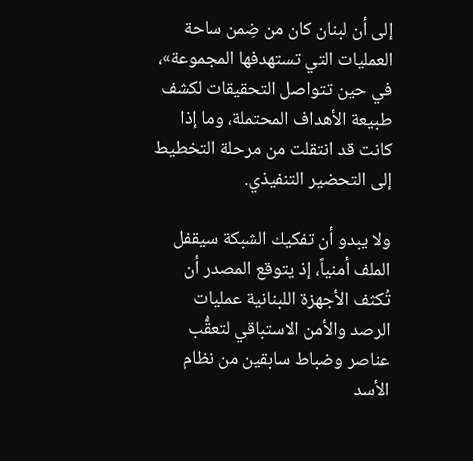إلى أن لبنان كان من ضِمن ساحة العمليات التي تستهدفها المجموعة»، في حين تتواصل التحقيقات لكشف طبيعة الأهداف المحتملة، وما إذا كانت قد انتقلت من مرحلة التخطيط إلى التحضير التنفيذي.

ولا يبدو أن تفكيك الشبكة سيقفل الملف أمنياً، إذ يتوقع المصدر أن تُكثف الأجهزة اللبنانية عمليات الرصد والأمن الاستباقي لتعقُّب عناصر وضباط سابقين من نظام الأسد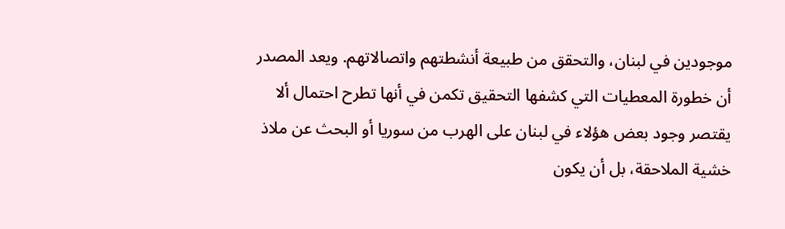موجودين في لبنان، والتحقق من طبيعة أنشطتهم واتصالاتهم. ويعد المصدر أن خطورة المعطيات التي كشفها التحقيق تكمن في أنها تطرح احتمال ألا يقتصر وجود بعض هؤلاء في لبنان على الهرب من سوريا أو البحث عن ملاذ خشية الملاحقة، بل أن يكون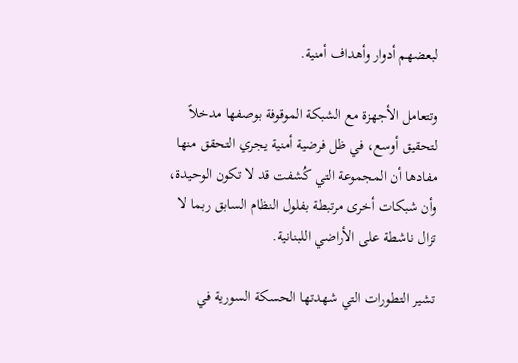لبعضهم أدوار وأهداف أمنية.

وتتعامل الأجهزة مع الشبكة الموقوفة بوصفها مدخلاً لتحقيق أوسع، في ظل فرضية أمنية يجري التحقق منها مفادها أن المجموعة التي كُشفت قد لا تكون الوحيدة، وأن شبكات أخرى مرتبطة بفلول النظام السابق ربما لا تزال ناشطة على الأراضي اللبنانية.

تشير التطورات التي شهدتها الحسكة السورية في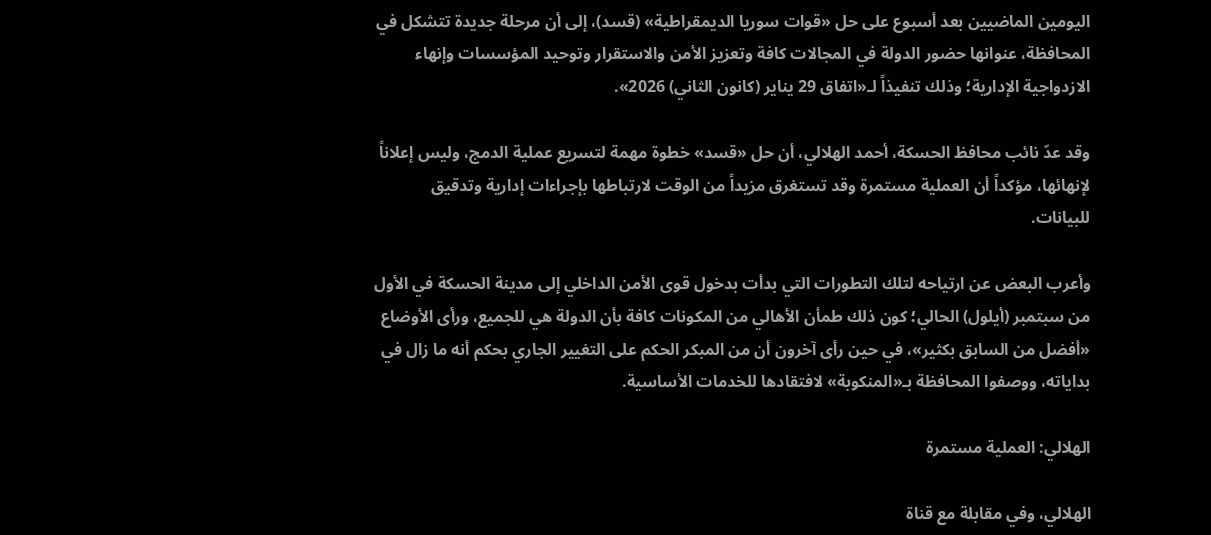اليومين الماضيين بعد أسبوع على حل «قوات سوريا الديمقراطية» (قسد)، إلى أن مرحلة جديدة تتشكل في المحافظة، عنوانها حضور الدولة في المجالات كافة وتعزيز الأمن والاستقرار وتوحيد المؤسسات وإنهاء الازدواجية الإدارية؛ وذلك تنفيذاً لـ«اتفاق 29 يناير (كانون الثاني) 2026».

وقد عدّ نائب محافظ الحسكة، أحمد الهلالي، أن حل «قسد» خطوة مهمة لتسريع عملية الدمج، وليس إعلاناً لإنهائها، مؤكداً أن العملية مستمرة وقد تستغرق مزيداً من الوقت لارتباطها بإجراءات إدارية وتدقيق للبيانات.

وأعرب البعض عن ارتياحه لتلك التطورات التي بدأت بدخول قوى الأمن الداخلي إلى مدينة الحسكة في الأول من سبتمبر (أيلول) الحالي؛ كون ذلك طمأن الأهالي من المكونات كافة بأن الدولة هي للجميع، ورأى الأوضاع «أفضل من السابق بكثير»، في حين رأى آخرون أن من المبكر الحكم على التغيير الجاري بحكم أنه ما زال في بداياته، ووصفوا المحافظة بـ«المنكوبة» لافتقادها للخدمات الأساسية.

الهلالي: العملية مستمرة

الهلالي، وفي مقابلة مع قناة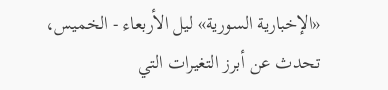«الإخبارية السورية» ليل الأربعاء - الخميس، تحدث عن أبرز التغيرات التي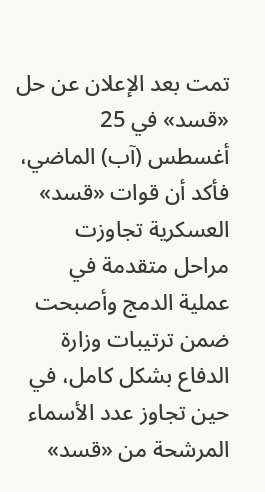تمت بعد الإعلان عن حل «قسد» في 25 أغسطس (آب) الماضي، فأكد أن قوات «قسد» العسكرية تجاوزت مراحل متقدمة في عملية الدمج وأصبحت ضمن ترتيبات وزارة الدفاع بشكل كامل، في حين تجاوز عدد الأسماء المرشحة من «قسد»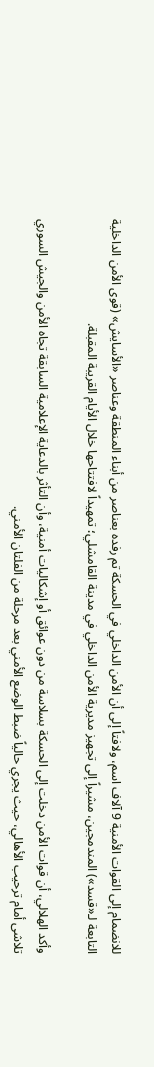للانضمام إلى القوات الأمنية 9 آلاف اسم، ولافتاً إلى أن الأمن الداخلي في الحسكة تم رفده بعناصر من أبناء المنطقة وعناصر «الأسايش» (قوى الأمن الداخلية التابعة لـ«قسد») المندمجين، مشيراً إلى تجهيز مديرية الأمن الداخلي في مدينة القامشلي؛ تمهيداً لافتتاحها خلال الأيام القريبة المقبلة.

وأكد الهلالي، أن قوات الأمن دخلت إلى الحسكة بسلاسة من دون عوائق أو إشكاليات أمنية، وأن التأثر بالدعاية الإعلامية السابقة تجاه الأمن والجيش السوري تلاشى أمام ترحيب الأهالي، حيث يجري حالياً ضبط الوضع الأمني بعد مرحلة من الفلتان الأمني.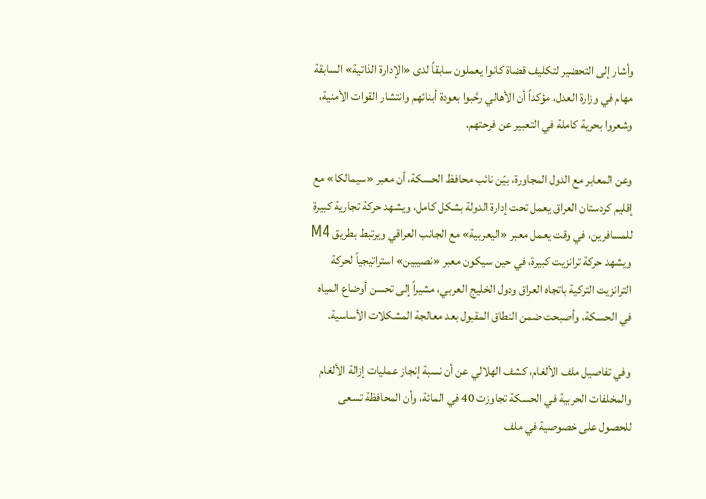وأشار إلى التحضير لتكليف قضاة كانوا يعملون سابقاً لدى «الإدارة الذاتية» السابقة مهام في وزارة العدل، مؤكداً أن الأهالي رحَّبوا بعودة أبنائهم وانتشار القوات الأمنية، وشعروا بحرية كاملة في التعبير عن فرحتهم.

وعن المعابر مع الدول المجاورة، بيّن نائب محافظ الحسكة، أن معبر «سيمالكا» مع إقليم كردستان العراق يعمل تحت إدارة الدولة بشكل كامل، ويشهد حركة تجارية كبيرة للمسافرين، في وقت يعمل معبر «اليعربية» مع الجانب العراقي ويرتبط بطريق M4 ويشهد حركة ترانزيت كبيرة، في حين سيكون معبر «نصيبين» استراتيجياً لحركة الترانزيت التركية باتجاه العراق ودول الخليج العربي، مشيراً إلى تحسن أوضاع المياه في الحسكة، وأصبحت ضمن النطاق المقبول بعد معالجة المشكلات الأساسية.

وفي تفاصيل ملف الألغام، كشف الهلالي عن أن نسبة إنجاز عمليات إزالة الألغام والمخلفات الحربية في الحسكة تجاوزت 40 في المائة، وأن المحافظة تسعى للحصول على خصوصية في ملف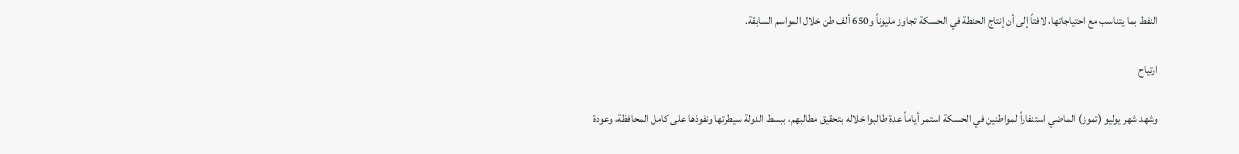النفط بما يتناسب مع احتياجاتها، لافتاً إلى أن إنتاج الحنطة في الحسكة تجاوز مليوناً و650 ألف طن خلال المواسم السابقة.

ارتياح

وشهد شهر يوليو (تموز) الماضي استنفاراً لمواطنين في الحسكة استمر أياماً عدة طالبوا خلاله بتحقيق مطالبهم، ببسط الدولة سيطرتها ونفوذها على كامل المحافظة، وعودة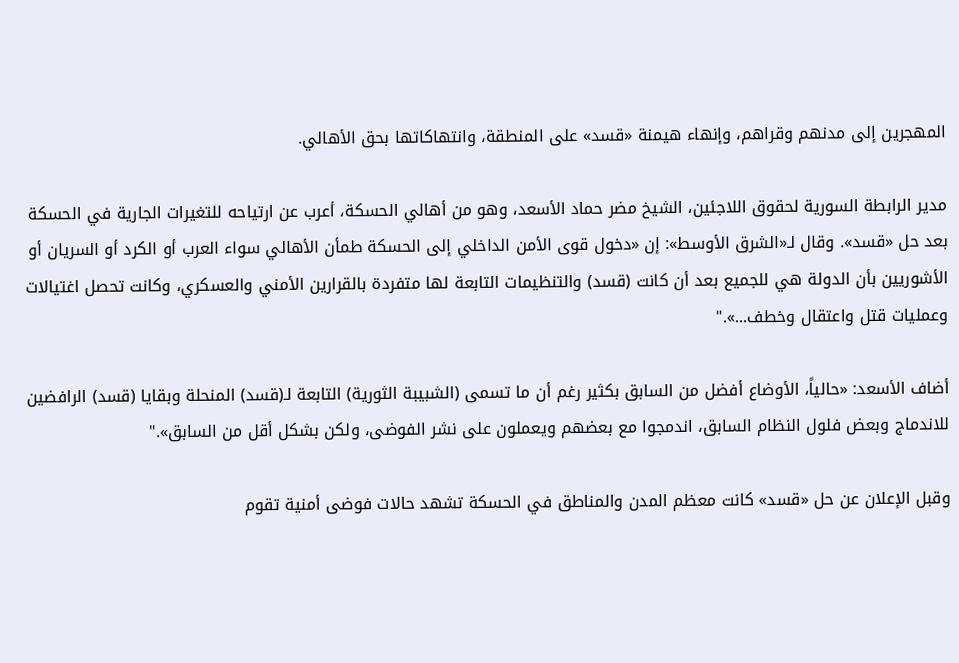المهجرين إلى مدنهم وقراهم، وإنهاء هيمنة «قسد» على المنطقة، وانتهاكاتها بحق الأهالي.

مدير الرابطة السورية لحقوق اللاجئين، الشيخ مضر حماد الأسعد، وهو من أهالي الحسكة، أعرب عن ارتياحه للتغيرات الجارية في الحسكة بعد حل «قسد». وقال لـ«الشرق الأوسط»: إن «دخول قوى الأمن الداخلي إلى الحسكة طمأن الأهالي سواء العرب أو الكرد أو السريان أو الأشوريين بأن الدولة هي للجميع بعد أن كانت (قسد) والتنظيمات التابعة لها متفردة بالقرارين الأمني والعسكري، وكانت تحصل اغتيالات وعمليات قتل واعتقال وخطف...»."

أضاف الأسعد: «حالياً، الأوضاع أفضل من السابق بكثير رغم أن ما تسمى (الشبيبة الثورية) التابعة لـ(قسد) المنحلة وبقايا (قسد) الرافضين للاندماج وبعض فلول النظام السابق، اندمجوا مع بعضهم ويعملون على نشر الفوضى، ولكن بشكل أقل من السابق»."

وقبل الإعلان عن حل «قسد» كانت معظم المدن والمناطق في الحسكة تشهد حالات فوضى أمنية تقوم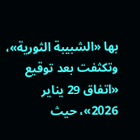بها «الشبيبة الثورية»، وتكثفت بعد توقيع «اتفاق 29 يناير 2026»، حيث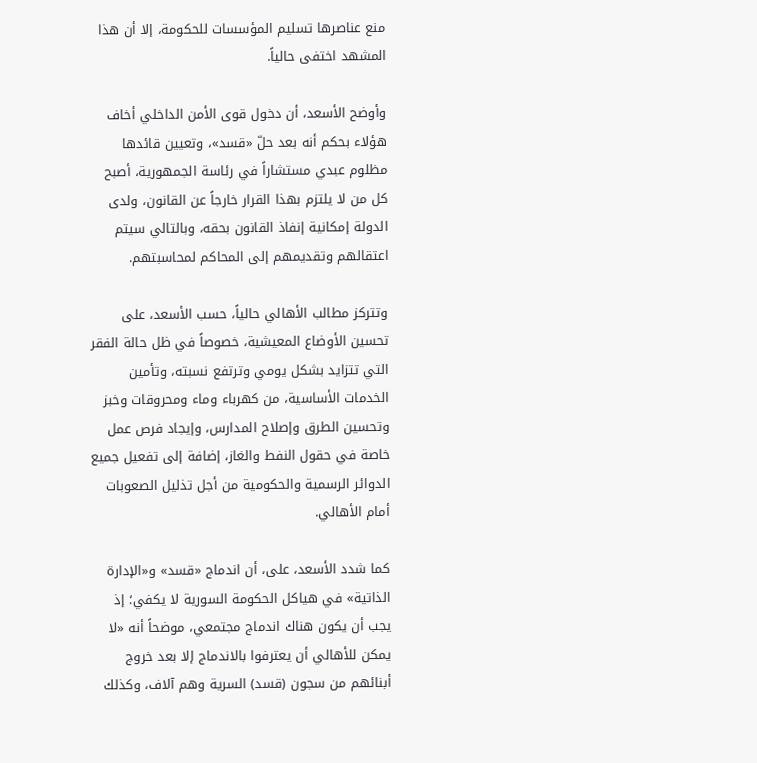منع عناصرها تسليم المؤسسات للحكومة، إلا أن هذا المشهد اختفى حالياً.

وأوضح الأسعد، أن دخول قوى الأمن الداخلي أخاف هؤلاء بحكم أنه بعد حلّ «قسد»، وتعيين قائدها مظلوم عبدي مستشاراً في رئاسة الجمهورية، أصبح كل من لا يلتزم بهذا القرار خارجاً عن القانون، ولدى الدولة إمكانية إنفاذ القانون بحقه، وبالتالي سيتم اعتقالهم وتقديمهم إلى المحاكم لمحاسبتهم.

وتتركز مطالب الأهالي حالياً، حسب الأسعد، على تحسين الأوضاع المعيشية، خصوصاً في ظل حالة الفقر التي تتزايد بشكل يومي وترتفع نسبته، وتأمين الخدمات الأساسية، من كهرباء وماء ومحروقات وخبز وتحسين الطرق وإصلاح المدارس، وإيجاد فرص عمل خاصة في حقول النفط والغاز، إضافة إلى تفعيل جميع الدوائر الرسمية والحكومية من أجل تذليل الصعوبات أمام الأهالي.

كما شدد الأسعد، على، أن اندماج «قسد» و«الإدارة الذاتية» في هياكل الحكومة السورية لا يكفي؛ إذ يجب أن يكون هناك اندماج مجتمعي، موضحاً أنه «لا يمكن للأهالي أن يعترفوا بالاندماج إلا بعد خروج أبنائهم من سجون (قسد) السرية وهم آلاف، وكذلك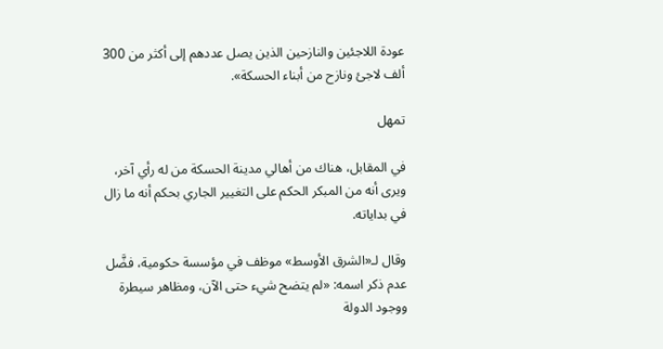عودة اللاجئين والنازحين الذين يصل عددهم إلى أكثر من 300 ألف لاجئ ونازح من أبناء الحسكة».

تمهل

في المقابل، هناك من أهالي مدينة الحسكة من له رأي آخر، ويرى أنه من المبكر الحكم على التغيير الجاري بحكم أنه ما زال في بداياته.

وقال لـ«الشرق الأوسط» موظف في مؤسسة حكومية، فضَّل عدم ذكر اسمه: «لم يتضح شيء حتى الآن، ومظاهر سيطرة ووجود الدولة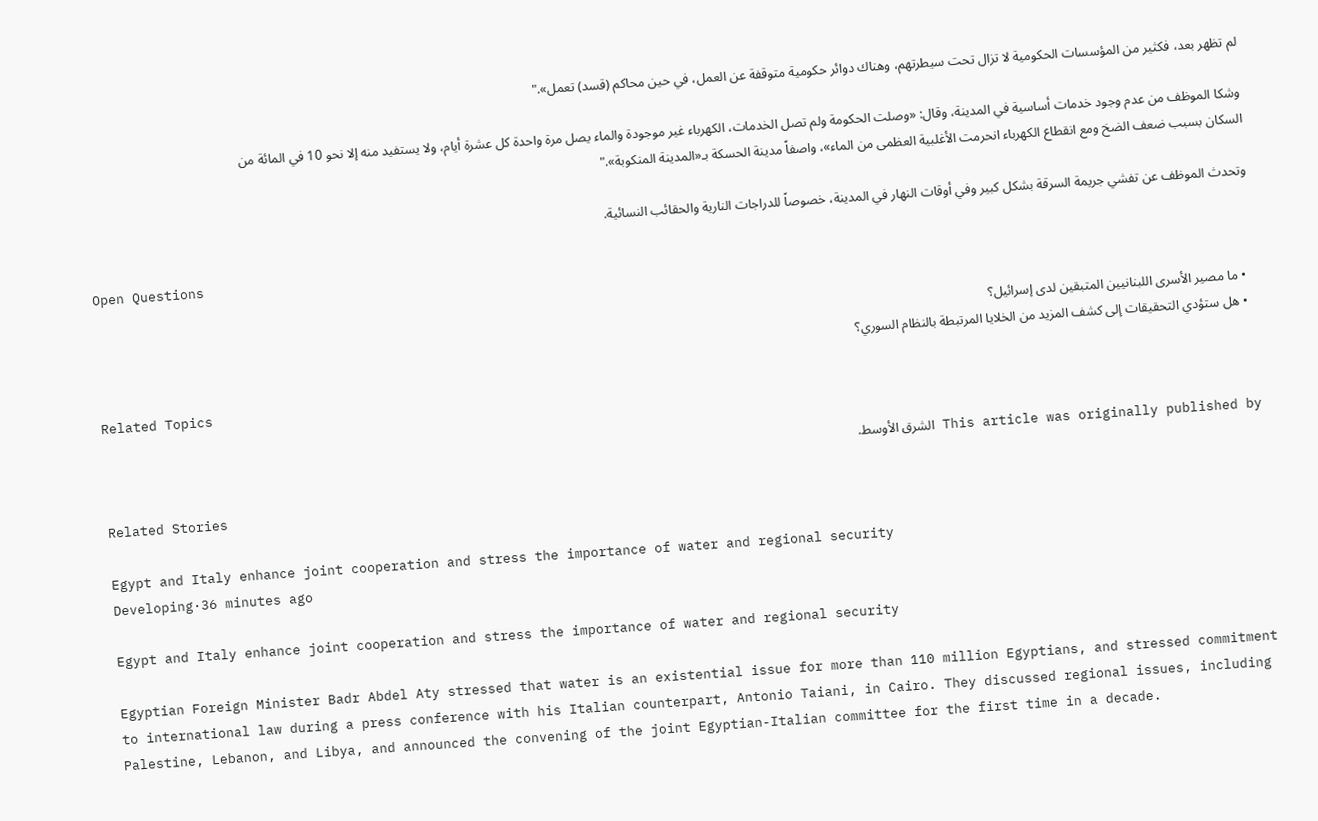لم تظهر بعد، فكثير من المؤسسات الحكومية لا تزال تحت سيطرتهم، وهناك دوائر حكومية متوقفة عن العمل، في حين محاكم (قسد) تعمل»."

وشكا الموظف من عدم وجود خدمات أساسية في المدينة، وقال: «وصلت الحكومة ولم تصل الخدمات، الكهرباء غير موجودة والماء يصل مرة واحدة كل عشرة أيام، ولا يستفيد منه إلا نحو 10 في المائة من السكان بسبب ضعف الضخ ومع انقطاع الكهرباء انحرمت الأغلبية العظمى من الماء»، واصفاً مدينة الحسكة بـ«المدينة المنكوبة»."

وتحدث الموظف عن تفشي جريمة السرقة بشكل كبير وفي أوقات النهار في المدينة، خصوصاً للدراجات النارية والحقائب النسائية.

Open Questions

  • ما مصير الأسرى اللبنانيين المتبقين لدى إسرائيل؟
  • هل ستؤدي التحقيقات إلى كشف المزيد من الخلايا المرتبطة بالنظام السوري؟

Related Topics

This article was originally published by الشرق الأوسط.

Related Stories

Egypt and Italy enhance joint cooperation and stress the importance of water and regional security
Developing·36 minutes ago

Egypt and Italy enhance joint cooperation and stress the importance of water and regional security

Egyptian Foreign Minister Badr Abdel Aty stressed that water is an existential issue for more than 110 million Egyptians, and stressed commitment to international law during a press conference with his Italian counterpart, Antonio Taiani, in Cairo. They discussed regional issues, including Palestine, Lebanon, and Libya, and announced the convening of the joint Egyptian-Italian committee for the first time in a decade.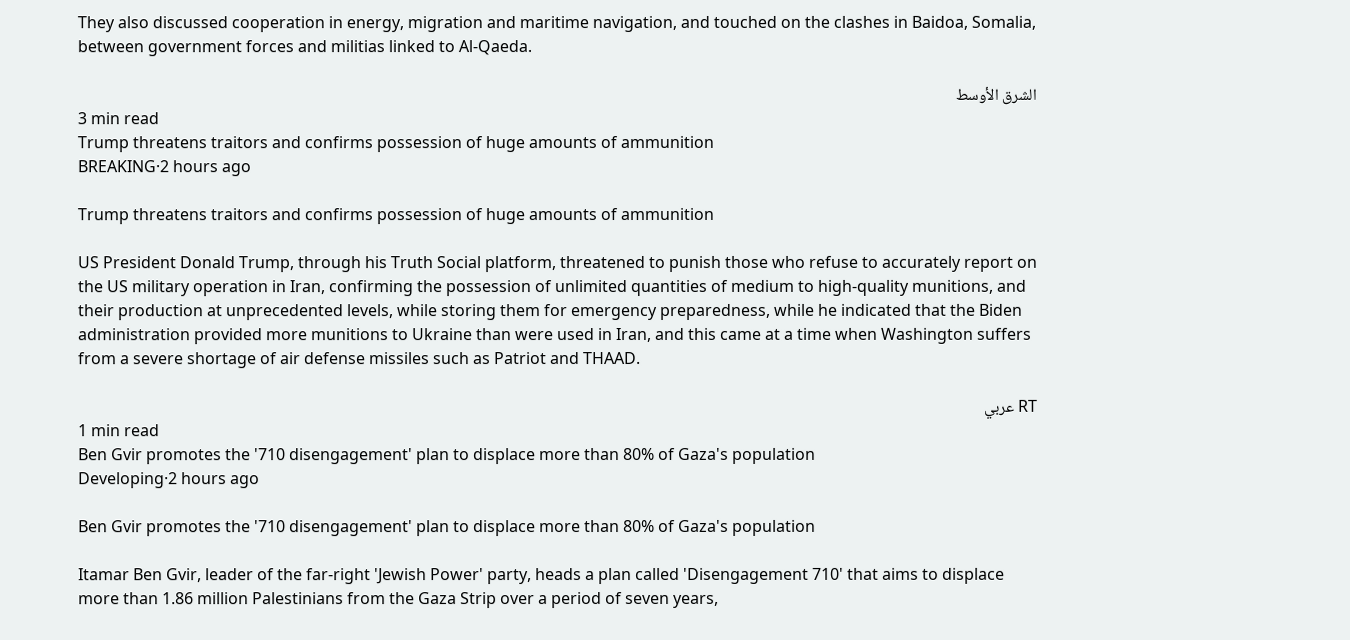They also discussed cooperation in energy, migration and maritime navigation, and touched on the clashes in Baidoa, Somalia, between government forces and militias linked to Al-Qaeda.

الشرق الأوسط
3 min read
Trump threatens traitors and confirms possession of huge amounts of ammunition
BREAKING·2 hours ago

Trump threatens traitors and confirms possession of huge amounts of ammunition

US President Donald Trump, through his Truth Social platform, threatened to punish those who refuse to accurately report on the US military operation in Iran, confirming the possession of unlimited quantities of medium to high-quality munitions, and their production at unprecedented levels, while storing them for emergency preparedness, while he indicated that the Biden administration provided more munitions to Ukraine than were used in Iran, and this came at a time when Washington suffers from a severe shortage of air defense missiles such as Patriot and THAAD.

RT عربي
1 min read
Ben Gvir promotes the '710 disengagement' plan to displace more than 80% of Gaza's population
Developing·2 hours ago

Ben Gvir promotes the '710 disengagement' plan to displace more than 80% of Gaza's population

Itamar Ben Gvir, leader of the far-right 'Jewish Power' party, heads a plan called 'Disengagement 710' that aims to displace more than 1.86 million Palestinians from the Gaza Strip over a period of seven years,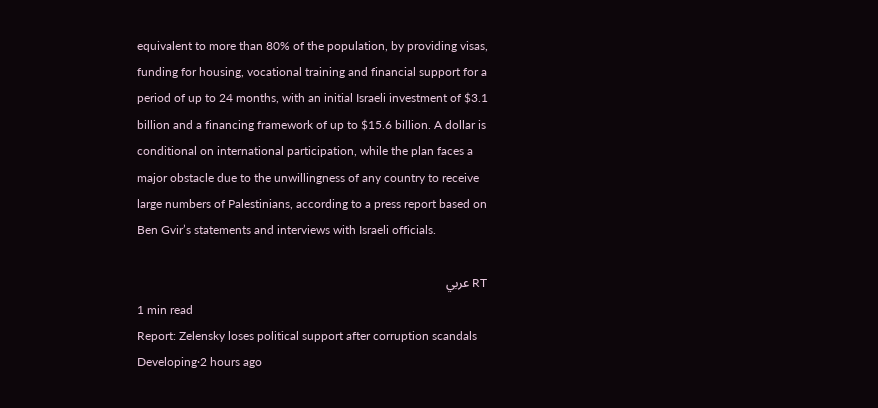equivalent to more than 80% of the population, by providing visas, funding for housing, vocational training and financial support for a period of up to 24 months, with an initial Israeli investment of $3.1 billion and a financing framework of up to $15.6 billion. A dollar is conditional on international participation, while the plan faces a major obstacle due to the unwillingness of any country to receive large numbers of Palestinians, according to a press report based on Ben Gvir’s statements and interviews with Israeli officials.

RT عربي
1 min read
Report: Zelensky loses political support after corruption scandals
Developing·2 hours ago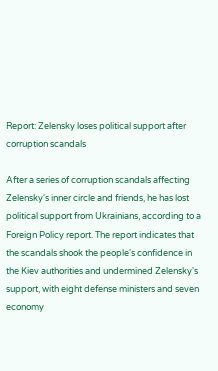Report: Zelensky loses political support after corruption scandals

After a series of corruption scandals affecting Zelensky's inner circle and friends, he has lost political support from Ukrainians, according to a Foreign Policy report. The report indicates that the scandals shook the people's confidence in the Kiev authorities and undermined Zelensky's support, with eight defense ministers and seven economy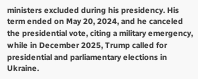ministers excluded during his presidency. His term ended on May 20, 2024, and he canceled the presidential vote, citing a military emergency, while in December 2025, Trump called for presidential and parliamentary elections in Ukraine.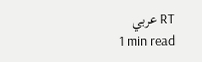RT عربي
1 min read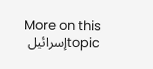More on this topicإسرائيل